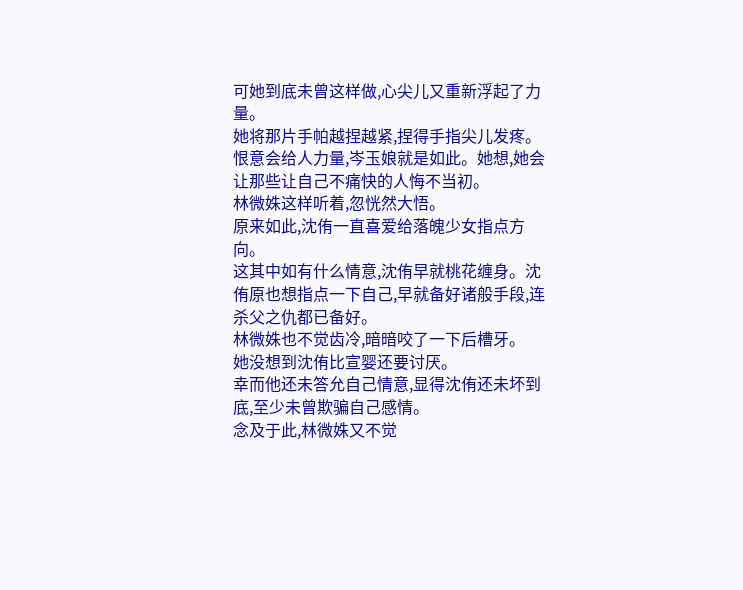可她到底未曾这样做,心尖儿又重新浮起了力量。
她将那片手帕越捏越紧,捏得手指尖儿发疼。
恨意会给人力量,岑玉娘就是如此。她想,她会让那些让自己不痛快的人悔不当初。
林微姝这样听着,忽恍然大悟。
原来如此,沈侑一直喜爱给落魄少女指点方向。
这其中如有什么情意,沈侑早就桃花缠身。沈侑原也想指点一下自己,早就备好诸般手段,连杀父之仇都已备好。
林微姝也不觉齿冷,暗暗咬了一下后槽牙。
她没想到沈侑比宣婴还要讨厌。
幸而他还未答允自己情意,显得沈侑还未坏到底,至少未曾欺骗自己感情。
念及于此,林微姝又不觉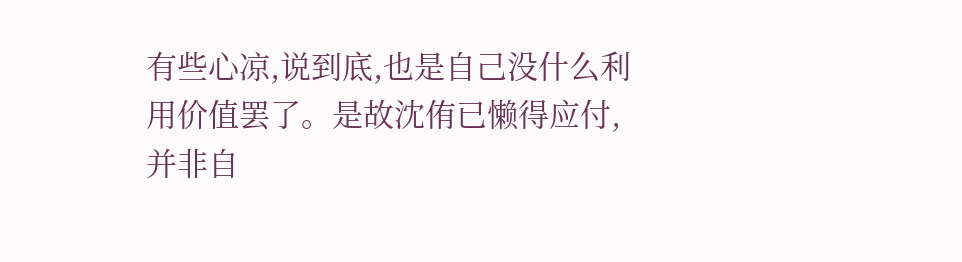有些心凉,说到底,也是自己没什么利用价值罢了。是故沈侑已懒得应付,并非自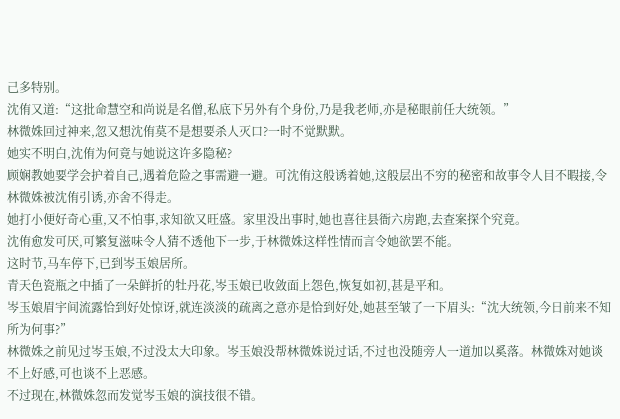己多特别。
沈侑又道:“这批命慧空和尚说是名僧,私底下另外有个身份,乃是我老师,亦是秘眼前任大统领。”
林微姝回过神来,忽又想沈侑莫不是想要杀人灭口?一时不觉默默。
她实不明白,沈侑为何竟与她说这许多隐秘?
顾娴教她要学会护着自己,遇着危险之事需避一避。可沈侑这般诱着她,这般层出不穷的秘密和故事令人目不暇接,令林微姝被沈侑引诱,亦舍不得走。
她打小便好奇心重,又不怕事,求知欲又旺盛。家里没出事时,她也喜往县衙六房跑,去查案探个究竟。
沈侑愈发可厌,可繁复滋味令人猜不透他下一步,于林微姝这样性情而言令她欲罢不能。
这时节,马车停下,已到岑玉娘居所。
青天色瓷瓶之中插了一朵鲜折的牡丹花,岑玉娘已收敛面上怨色,恢复如初,甚是平和。
岑玉娘眉宇间流露恰到好处惊讶,就连淡淡的疏离之意亦是恰到好处,她甚至皱了一下眉头:“沈大统领,今日前来不知所为何事?”
林微姝之前见过岑玉娘,不过没太大印象。岑玉娘没帮林微姝说过话,不过也没随旁人一道加以奚落。林微姝对她谈不上好感,可也谈不上恶感。
不过现在,林微姝忽而发觉岑玉娘的演技很不错。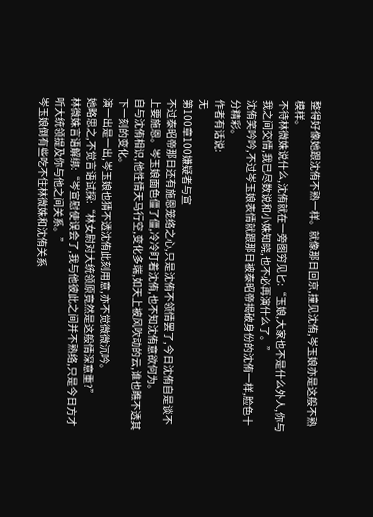整得好像她跟沈侑不熟一样。就像那日回京,撞见沈侑,岑玉娘亦是这般不熟模样。
不待林微姝说什么,沈侑就在一旁图穷见匕:“玉娘,大家也不是什么外人,你与我之间交情,我已尽数说和小姝知晓,也不必再演什么了。”
沈侑笑吟吟,不过岑玉娘表情就跟那日被泰昭帝揭破身份的沈侑一样,脸色十分精彩。
作者有话说:
无
第100章100嫌疑者与宣
不过泰昭帝那日还有施恩笼络之心,只是沈侑不领情罢了,今日沈侑自是谈不上要施恩。岑玉娘面色僵了僵,冷冷盯着沈侑,也不知沈侑意欲何为。
自与沈侑相识,他性情天马行空,变化多端,如天上被风吹动的云,谁也瞧不透其下一刻的变化。
演一出是一出,岑玉娘也猜不透沈侑此刻用意,亦不觉微微沉吟。
她略思之,不觉言语试探:“林女尉对大统领原竟然是这般情深意重?”
林微姝言语解绑:“岑宣慰使误会了,我与他彼此之间并不熟络,只是今日方才听大统领提及你与他之间关系。”
岑玉娘倒有些吃不住林微姝和沈侑关系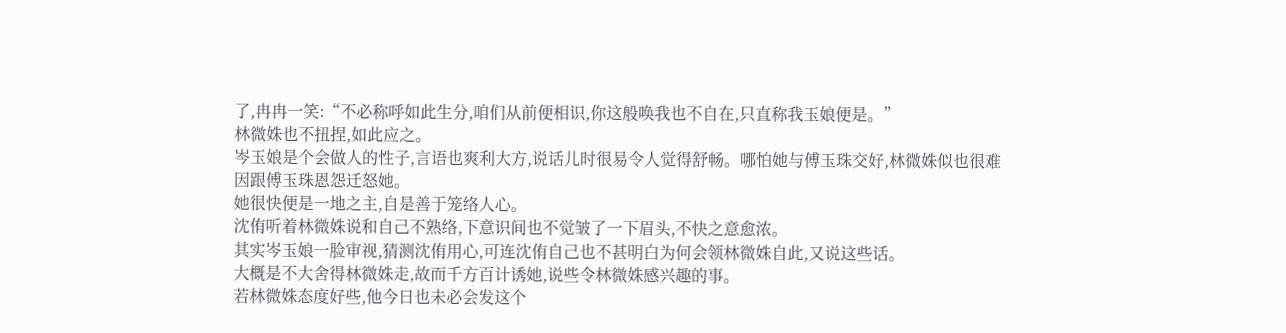了,冉冉一笑:“不必称呼如此生分,咱们从前便相识,你这般唤我也不自在,只直称我玉娘便是。”
林微姝也不扭捏,如此应之。
岑玉娘是个会做人的性子,言语也爽利大方,说话儿时很易令人觉得舒畅。哪怕她与傅玉珠交好,林微姝似也很难因跟傅玉珠恩怨迁怒她。
她很快便是一地之主,自是善于笼络人心。
沈侑听着林微姝说和自己不熟络,下意识间也不觉皱了一下眉头,不快之意愈浓。
其实岑玉娘一脸审视,猜测沈侑用心,可连沈侑自己也不甚明白为何会领林微姝自此,又说这些话。
大概是不大舍得林微姝走,故而千方百计诱她,说些令林微姝感兴趣的事。
若林微姝态度好些,他今日也未必会发这个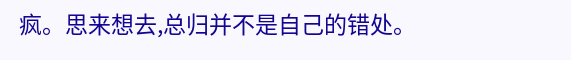疯。思来想去,总归并不是自己的错处。